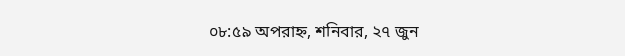০৮:৫৯ অপরাহ্ন, শনিবার, ২৭ জুন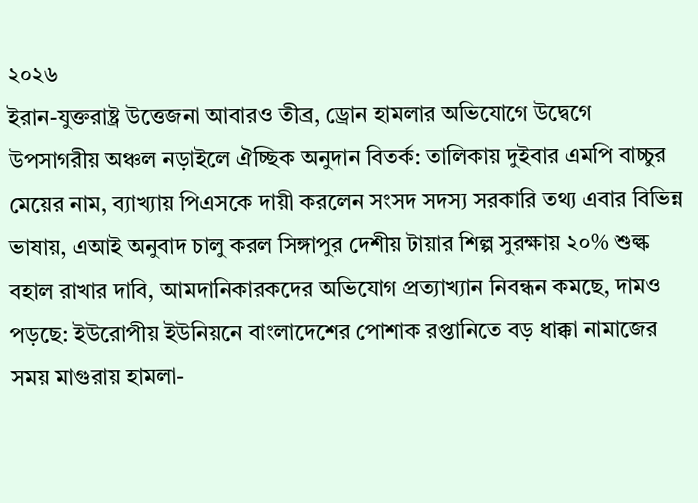২০২৬
ইরান-যুক্তরাষ্ট্র উত্তেজনা আবারও তীব্র, ড্রোন হামলার অভিযোগে উদ্বেগে উপসাগরীয় অঞ্চল নড়াইলে ঐচ্ছিক অনুদান বিতর্ক: তালিকায় দুইবার এমপি বাচ্চুর মেয়ের নাম, ব্যাখ্যায় পিএসকে দায়ী করলেন সংসদ সদস্য সরকারি তথ্য এবার বিভিন্ন ভাষায়, এআই অনুবাদ চালু করল সিঙ্গাপুর দেশীয় টায়ার শিল্প সুরক্ষায় ২০% শুল্ক বহাল রাখার দাবি, আমদানিকারকদের অভিযোগ প্রত্যাখ্যান নিবন্ধন কমছে, দামও পড়ছে: ইউরোপীয় ইউনিয়নে বাংলাদেশের পোশাক রপ্তানিতে বড় ধাক্কা নামাজের সময় মাগুরায় হামলা-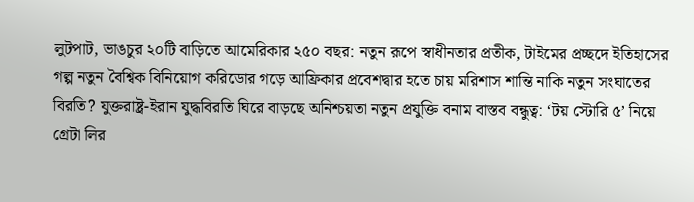লুটপাট, ভাঙচুর ২০টি বাড়িতে আমেরিকার ২৫০ বছর: নতুন রূপে স্বাধীনতার প্রতীক, টাইমের প্রচ্ছদে ইতিহাসের গল্প নতুন বৈশ্বিক বিনিয়োগ করিডোর গড়ে আফ্রিকার প্রবেশদ্বার হতে চায় মরিশাস শান্তি নাকি নতুন সংঘাতের বিরতি? যুক্তরাষ্ট্র-ইরান যুদ্ধবিরতি ঘিরে বাড়ছে অনিশ্চয়তা নতুন প্রযুক্তি বনাম বাস্তব বন্ধুত্ব: ‘টয় স্টোরি ৫’ নিয়ে গ্রেটা লির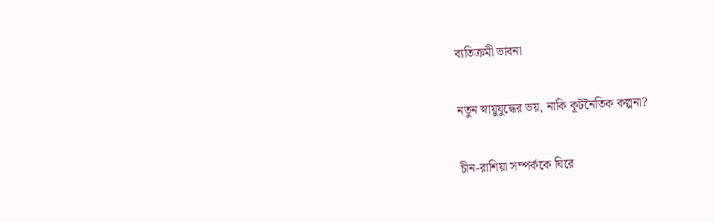ব্যতিক্রমী ভাবনা

নতুন স্নায়ুযুদ্ধের ভয়, নাকি কূটনৈতিক কল্পনা?

চীন-রাশিয়া সম্পর্ককে ঘিরে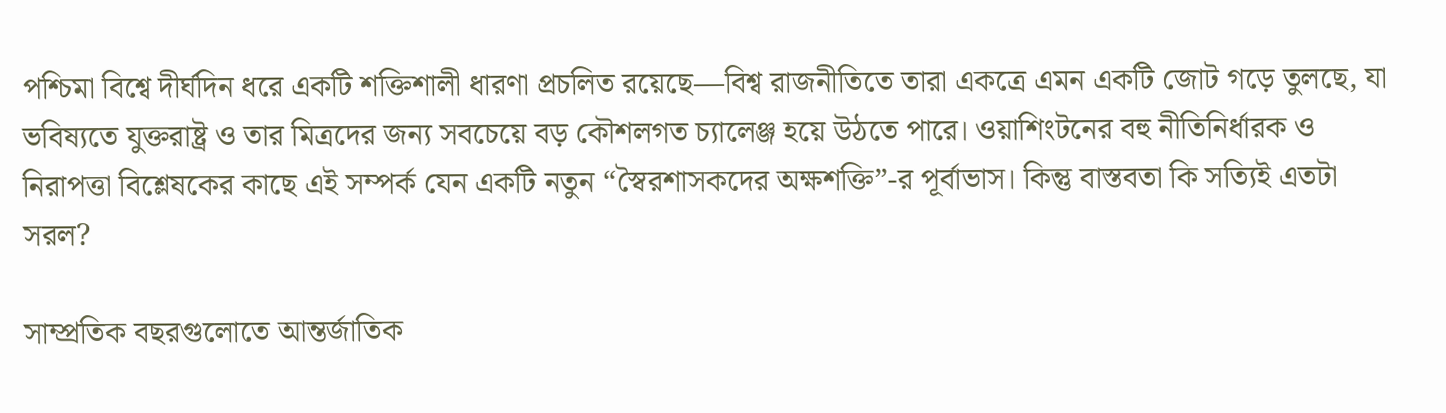পশ্চিমা বিশ্বে দীর্ঘদিন ধরে একটি শক্তিশালী ধারণা প্রচলিত রয়েছে—বিশ্ব রাজনীতিতে তারা একত্রে এমন একটি জোট গড়ে তুলছে, যা ভবিষ্যতে যুক্তরাষ্ট্র ও তার মিত্রদের জন্য সবচেয়ে বড় কৌশলগত চ্যালেঞ্জ হয়ে উঠতে পারে। ওয়াশিংটনের বহু নীতিনির্ধারক ও নিরাপত্তা বিশ্লেষকের কাছে এই সম্পর্ক যেন একটি নতুন “স্বৈরশাসকদের অক্ষশক্তি”-র পূর্বাভাস। কিন্তু বাস্তবতা কি সত্যিই এতটা সরল?

সাম্প্রতিক বছরগুলোতে আন্তর্জাতিক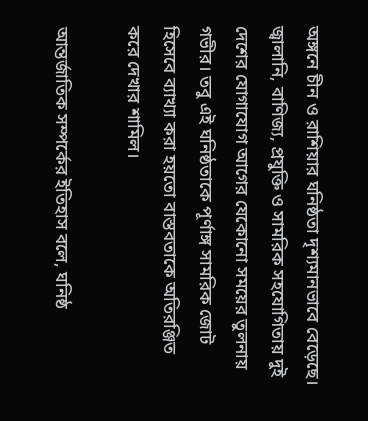অঙ্গনে চীন ও রাশিয়ার ঘনিষ্ঠতা দৃশ্যমানভাবে বেড়েছে। জ্বালানি, বাণিজ্য, প্রযুক্তি ও সামরিক সহযোগিতায় দুই দেশের যোগাযোগ আগের যেকোনো সময়ের তুলনায় গভীর। তবু এই ঘনিষ্ঠতাকে পূর্ণাঙ্গ সামরিক জোট হিসেবে ব্যাখ্যা করা হয়তো বাস্তবতাকে অতিরঞ্জিত করে দেখার শামিল।

আন্তর্জাতিক সম্পর্কের ইতিহাস বলে, ঘনিষ্ঠ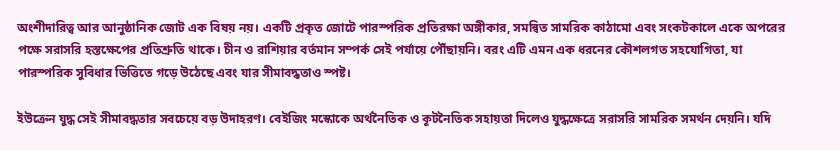অংশীদারিত্ব আর আনুষ্ঠানিক জোট এক বিষয় নয়। একটি প্রকৃত জোটে পারস্পরিক প্রতিরক্ষা অঙ্গীকার, সমন্বিত সামরিক কাঠামো এবং সংকটকালে একে অপরের পক্ষে সরাসরি হস্তক্ষেপের প্রতিশ্রুতি থাকে। চীন ও রাশিয়ার বর্তমান সম্পর্ক সেই পর্যায়ে পৌঁছায়নি। বরং এটি এমন এক ধরনের কৌশলগত সহযোগিতা, যা পারস্পরিক সুবিধার ভিত্তিতে গড়ে উঠেছে এবং যার সীমাবদ্ধতাও স্পষ্ট।

ইউক্রেন যুদ্ধ সেই সীমাবদ্ধতার সবচেয়ে বড় উদাহরণ। বেইজিং মস্কোকে অর্থনৈতিক ও কূটনৈতিক সহায়তা দিলেও যুদ্ধক্ষেত্রে সরাসরি সামরিক সমর্থন দেয়নি। যদি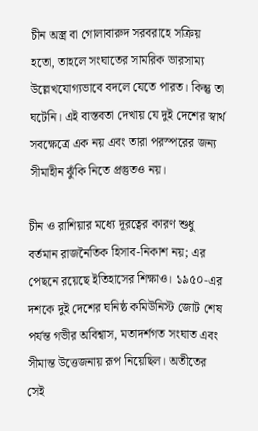চীন অস্ত্র বা গোলাবারুদ সরবরাহে সক্রিয় হতো, তাহলে সংঘাতের সামরিক ভারসাম্য উল্লেখযোগ্যভাবে বদলে যেতে পারত। কিন্তু তা ঘটেনি। এই বাস্তবতা দেখায় যে দুই দেশের স্বার্থ সবক্ষেত্রে এক নয় এবং তারা পরস্পরের জন্য সীমাহীন ঝুঁকি নিতে প্রস্তুতও নয়।

চীন ও রাশিয়ার মধ্যে দূরত্বের কারণ শুধু বর্তমান রাজনৈতিক হিসাব-নিকাশ নয়; এর পেছনে রয়েছে ইতিহাসের শিক্ষাও। ১৯৫০-এর দশকে দুই দেশের ঘনিষ্ঠ কমিউনিস্ট জোট শেষ পর্যন্ত গভীর অবিশ্বাস, মতাদর্শগত সংঘাত এবং সীমান্ত উত্তেজনায় রূপ নিয়েছিল। অতীতের সেই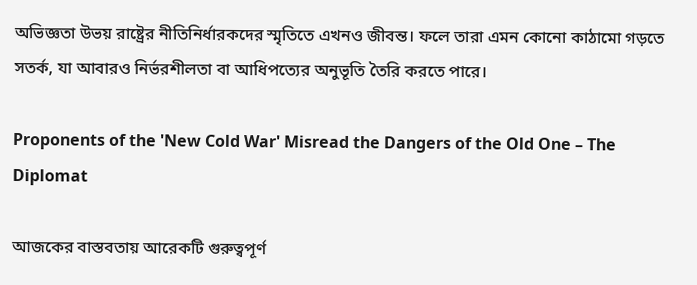অভিজ্ঞতা উভয় রাষ্ট্রের নীতিনির্ধারকদের স্মৃতিতে এখনও জীবন্ত। ফলে তারা এমন কোনো কাঠামো গড়তে সতর্ক, যা আবারও নির্ভরশীলতা বা আধিপত্যের অনুভূতি তৈরি করতে পারে।

Proponents of the 'New Cold War' Misread the Dangers of the Old One – The  Diplomat

আজকের বাস্তবতায় আরেকটি গুরুত্বপূর্ণ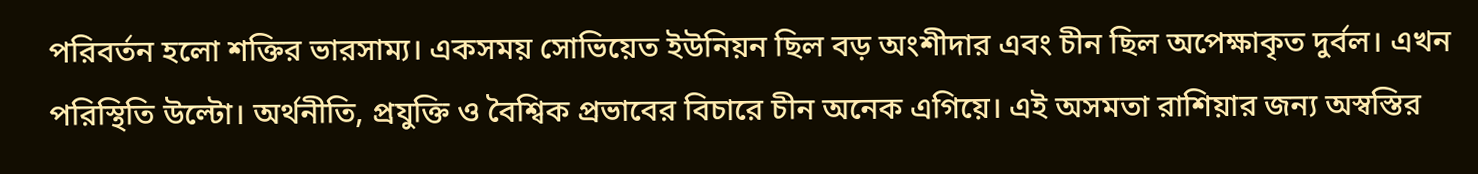পরিবর্তন হলো শক্তির ভারসাম্য। একসময় সোভিয়েত ইউনিয়ন ছিল বড় অংশীদার এবং চীন ছিল অপেক্ষাকৃত দুর্বল। এখন পরিস্থিতি উল্টো। অর্থনীতি, প্রযুক্তি ও বৈশ্বিক প্রভাবের বিচারে চীন অনেক এগিয়ে। এই অসমতা রাশিয়ার জন্য অস্বস্তির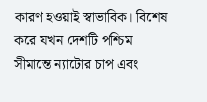কারণ হওয়াই স্বাভাবিক। বিশেষ করে যখন দেশটি পশ্চিম সীমান্তে ন্যাটোর চাপ এবং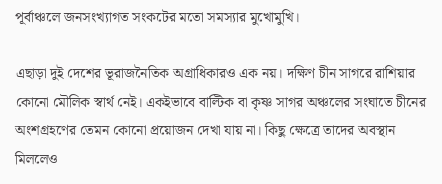পূর্বাঞ্চলে জনসংখ্যাগত সংকটের মতো সমস্যার মুখোমুখি।

এছাড়া দুই দেশের ভূরাজনৈতিক অগ্রাধিকারও এক নয়। দক্ষিণ চীন সাগরে রাশিয়ার কোনো মৌলিক স্বার্থ নেই। একইভাবে বাল্টিক বা কৃষ্ণ সাগর অঞ্চলের সংঘাতে চীনের অংশগ্রহণের তেমন কোনো প্রয়োজন দেখা যায় না। কিছু ক্ষেত্রে তাদের অবস্থান মিললেও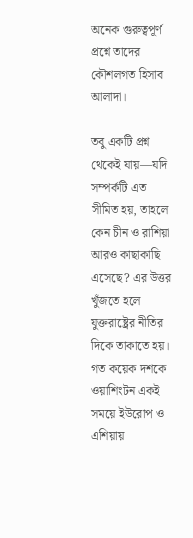অনেক গুরুত্বপূর্ণ প্রশ্নে তাদের কৌশলগত হিসাব আলাদা।

তবু একটি প্রশ্ন থেকেই যায়—যদি সম্পর্কটি এত সীমিত হয়, তাহলে কেন চীন ও রাশিয়া আরও কাছাকাছি এসেছে? এর উত্তর খুঁজতে হলে যুক্তরাষ্ট্রের নীতির দিকে তাকাতে হয়। গত কয়েক দশকে ওয়াশিংটন একই সময়ে ইউরোপ ও এশিয়ায়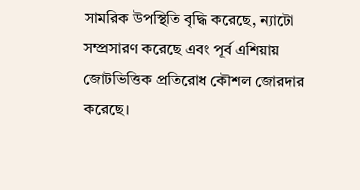সামরিক উপস্থিতি বৃদ্ধি করেছে, ন্যাটো সম্প্রসারণ করেছে এবং পূর্ব এশিয়ায় জোটভিত্তিক প্রতিরোধ কৌশল জোরদার করেছে।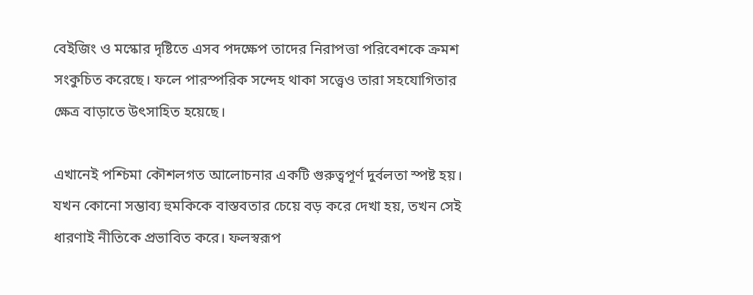বেইজিং ও মস্কোর দৃষ্টিতে এসব পদক্ষেপ তাদের নিরাপত্তা পরিবেশকে ক্রমশ সংকুচিত করেছে। ফলে পারস্পরিক সন্দেহ থাকা সত্ত্বেও তারা সহযোগিতার ক্ষেত্র বাড়াতে উৎসাহিত হয়েছে।

এখানেই পশ্চিমা কৌশলগত আলোচনার একটি গুরুত্বপূর্ণ দুর্বলতা স্পষ্ট হয়। যখন কোনো সম্ভাব্য হুমকিকে বাস্তবতার চেয়ে বড় করে দেখা হয়, তখন সেই ধারণাই নীতিকে প্রভাবিত করে। ফলস্বরূপ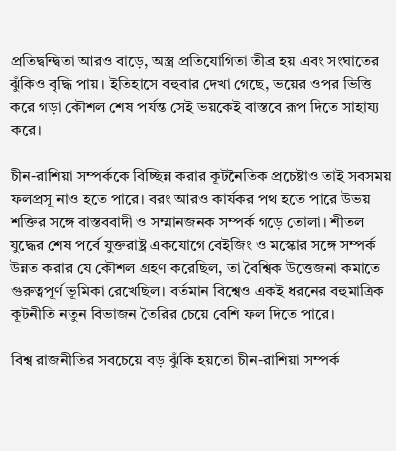প্রতিদ্বন্দ্বিতা আরও বাড়ে, অস্ত্র প্রতিযোগিতা তীব্র হয় এবং সংঘাতের ঝুঁকিও বৃদ্ধি পায়। ইতিহাসে বহুবার দেখা গেছে, ভয়ের ওপর ভিত্তি করে গড়া কৌশল শেষ পর্যন্ত সেই ভয়কেই বাস্তবে রূপ দিতে সাহায্য করে।

চীন-রাশিয়া সম্পর্ককে বিচ্ছিন্ন করার কূটনৈতিক প্রচেষ্টাও তাই সবসময় ফলপ্রসূ নাও হতে পারে। বরং আরও কার্যকর পথ হতে পারে উভয় শক্তির সঙ্গে বাস্তববাদী ও সম্মানজনক সম্পর্ক গড়ে তোলা। শীতল যুদ্ধের শেষ পর্বে যুক্তরাষ্ট্র একযোগে বেইজিং ও মস্কোর সঙ্গে সম্পর্ক উন্নত করার যে কৌশল গ্রহণ করেছিল, তা বৈশ্বিক উত্তেজনা কমাতে গুরুত্বপূর্ণ ভূমিকা রেখেছিল। বর্তমান বিশ্বেও একই ধরনের বহুমাত্রিক কূটনীতি নতুন বিভাজন তৈরির চেয়ে বেশি ফল দিতে পারে।

বিশ্ব রাজনীতির সবচেয়ে বড় ঝুঁকি হয়তো চীন-রাশিয়া সম্পর্ক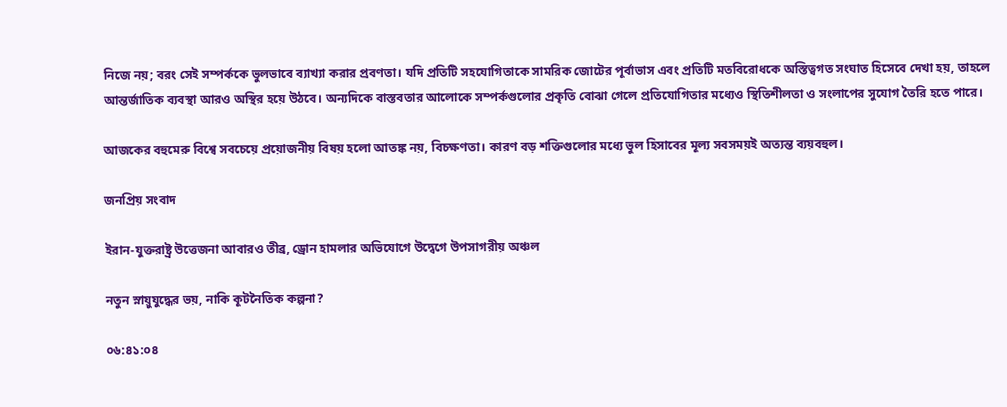নিজে নয়; বরং সেই সম্পর্ককে ভুলভাবে ব্যাখ্যা করার প্রবণতা। যদি প্রতিটি সহযোগিতাকে সামরিক জোটের পূর্বাভাস এবং প্রতিটি মতবিরোধকে অস্তিত্বগত সংঘাত হিসেবে দেখা হয়, তাহলে আন্তর্জাতিক ব্যবস্থা আরও অস্থির হয়ে উঠবে। অন্যদিকে বাস্তবতার আলোকে সম্পর্কগুলোর প্রকৃতি বোঝা গেলে প্রতিযোগিতার মধ্যেও স্থিতিশীলতা ও সংলাপের সুযোগ তৈরি হতে পারে।

আজকের বহুমেরু বিশ্বে সবচেয়ে প্রয়োজনীয় বিষয় হলো আতঙ্ক নয়, বিচক্ষণতা। কারণ বড় শক্তিগুলোর মধ্যে ভুল হিসাবের মূল্য সবসময়ই অত্যন্ত ব্যয়বহুল।

জনপ্রিয় সংবাদ

ইরান-যুক্তরাষ্ট্র উত্তেজনা আবারও তীব্র, ড্রোন হামলার অভিযোগে উদ্বেগে উপসাগরীয় অঞ্চল

নতুন স্নায়ুযুদ্ধের ভয়, নাকি কূটনৈতিক কল্পনা?

০৬:৪১:০৪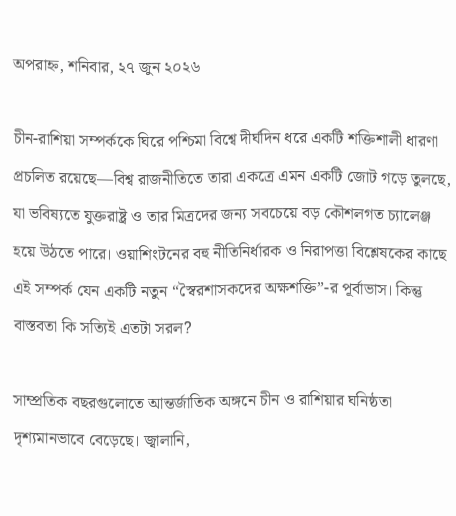অপরাহ্ন, শনিবার, ২৭ জুন ২০২৬

চীন-রাশিয়া সম্পর্ককে ঘিরে পশ্চিমা বিশ্বে দীর্ঘদিন ধরে একটি শক্তিশালী ধারণা প্রচলিত রয়েছে—বিশ্ব রাজনীতিতে তারা একত্রে এমন একটি জোট গড়ে তুলছে, যা ভবিষ্যতে যুক্তরাষ্ট্র ও তার মিত্রদের জন্য সবচেয়ে বড় কৌশলগত চ্যালেঞ্জ হয়ে উঠতে পারে। ওয়াশিংটনের বহু নীতিনির্ধারক ও নিরাপত্তা বিশ্লেষকের কাছে এই সম্পর্ক যেন একটি নতুন “স্বৈরশাসকদের অক্ষশক্তি”-র পূর্বাভাস। কিন্তু বাস্তবতা কি সত্যিই এতটা সরল?

সাম্প্রতিক বছরগুলোতে আন্তর্জাতিক অঙ্গনে চীন ও রাশিয়ার ঘনিষ্ঠতা দৃশ্যমানভাবে বেড়েছে। জ্বালানি,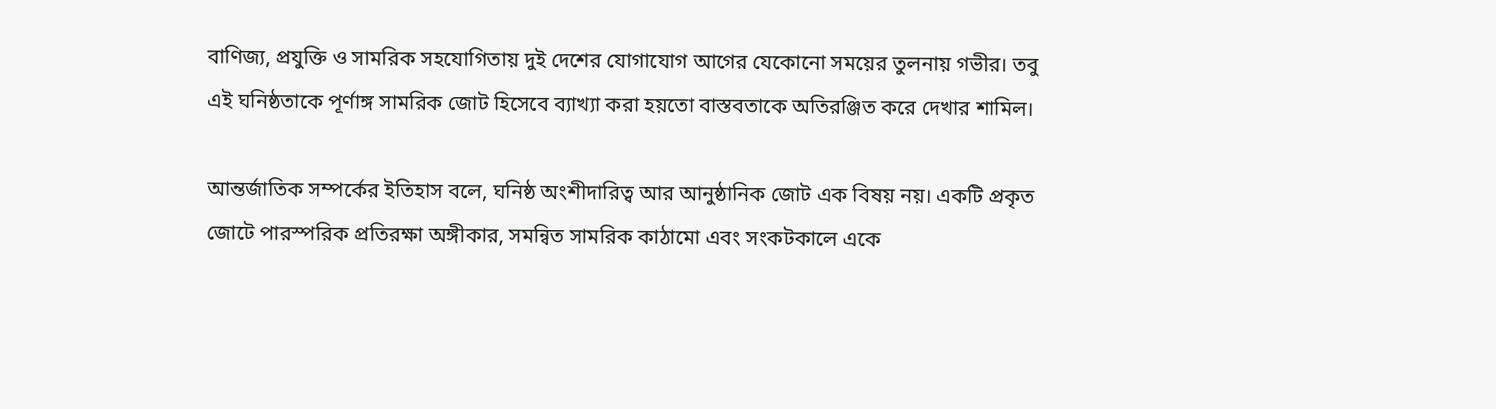বাণিজ্য, প্রযুক্তি ও সামরিক সহযোগিতায় দুই দেশের যোগাযোগ আগের যেকোনো সময়ের তুলনায় গভীর। তবু এই ঘনিষ্ঠতাকে পূর্ণাঙ্গ সামরিক জোট হিসেবে ব্যাখ্যা করা হয়তো বাস্তবতাকে অতিরঞ্জিত করে দেখার শামিল।

আন্তর্জাতিক সম্পর্কের ইতিহাস বলে, ঘনিষ্ঠ অংশীদারিত্ব আর আনুষ্ঠানিক জোট এক বিষয় নয়। একটি প্রকৃত জোটে পারস্পরিক প্রতিরক্ষা অঙ্গীকার, সমন্বিত সামরিক কাঠামো এবং সংকটকালে একে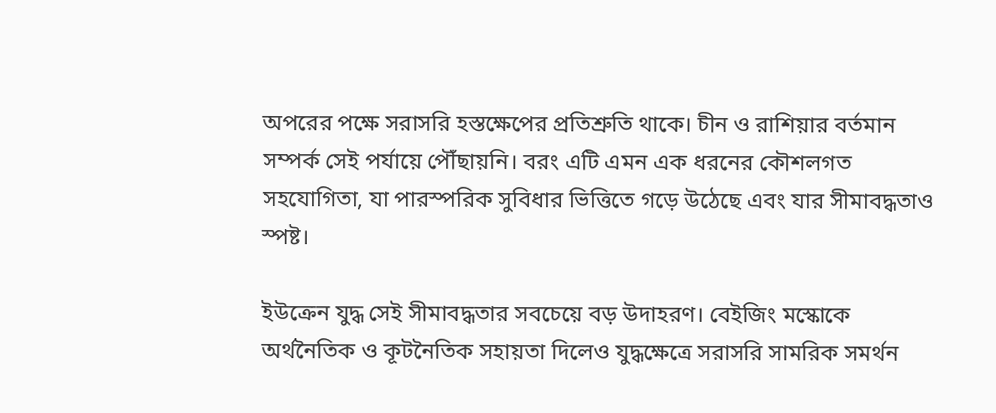অপরের পক্ষে সরাসরি হস্তক্ষেপের প্রতিশ্রুতি থাকে। চীন ও রাশিয়ার বর্তমান সম্পর্ক সেই পর্যায়ে পৌঁছায়নি। বরং এটি এমন এক ধরনের কৌশলগত সহযোগিতা, যা পারস্পরিক সুবিধার ভিত্তিতে গড়ে উঠেছে এবং যার সীমাবদ্ধতাও স্পষ্ট।

ইউক্রেন যুদ্ধ সেই সীমাবদ্ধতার সবচেয়ে বড় উদাহরণ। বেইজিং মস্কোকে অর্থনৈতিক ও কূটনৈতিক সহায়তা দিলেও যুদ্ধক্ষেত্রে সরাসরি সামরিক সমর্থন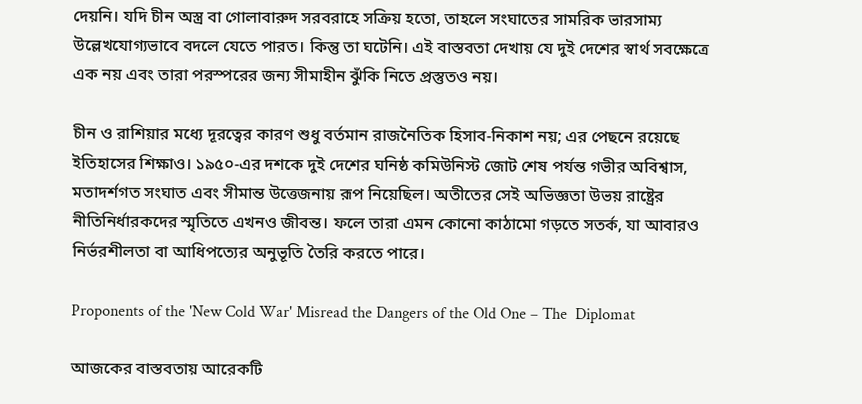দেয়নি। যদি চীন অস্ত্র বা গোলাবারুদ সরবরাহে সক্রিয় হতো, তাহলে সংঘাতের সামরিক ভারসাম্য উল্লেখযোগ্যভাবে বদলে যেতে পারত। কিন্তু তা ঘটেনি। এই বাস্তবতা দেখায় যে দুই দেশের স্বার্থ সবক্ষেত্রে এক নয় এবং তারা পরস্পরের জন্য সীমাহীন ঝুঁকি নিতে প্রস্তুতও নয়।

চীন ও রাশিয়ার মধ্যে দূরত্বের কারণ শুধু বর্তমান রাজনৈতিক হিসাব-নিকাশ নয়; এর পেছনে রয়েছে ইতিহাসের শিক্ষাও। ১৯৫০-এর দশকে দুই দেশের ঘনিষ্ঠ কমিউনিস্ট জোট শেষ পর্যন্ত গভীর অবিশ্বাস, মতাদর্শগত সংঘাত এবং সীমান্ত উত্তেজনায় রূপ নিয়েছিল। অতীতের সেই অভিজ্ঞতা উভয় রাষ্ট্রের নীতিনির্ধারকদের স্মৃতিতে এখনও জীবন্ত। ফলে তারা এমন কোনো কাঠামো গড়তে সতর্ক, যা আবারও নির্ভরশীলতা বা আধিপত্যের অনুভূতি তৈরি করতে পারে।

Proponents of the 'New Cold War' Misread the Dangers of the Old One – The  Diplomat

আজকের বাস্তবতায় আরেকটি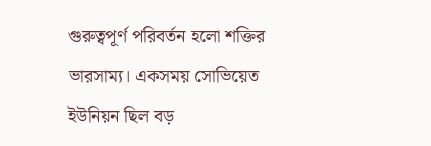গুরুত্বপূর্ণ পরিবর্তন হলো শক্তির ভারসাম্য। একসময় সোভিয়েত ইউনিয়ন ছিল বড়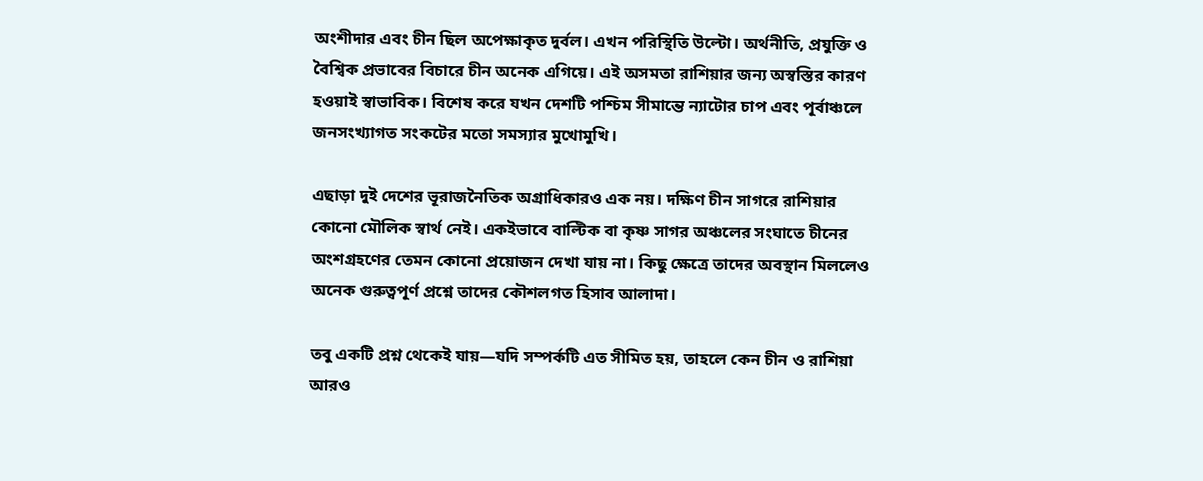অংশীদার এবং চীন ছিল অপেক্ষাকৃত দুর্বল। এখন পরিস্থিতি উল্টো। অর্থনীতি, প্রযুক্তি ও বৈশ্বিক প্রভাবের বিচারে চীন অনেক এগিয়ে। এই অসমতা রাশিয়ার জন্য অস্বস্তির কারণ হওয়াই স্বাভাবিক। বিশেষ করে যখন দেশটি পশ্চিম সীমান্তে ন্যাটোর চাপ এবং পূর্বাঞ্চলে জনসংখ্যাগত সংকটের মতো সমস্যার মুখোমুখি।

এছাড়া দুই দেশের ভূরাজনৈতিক অগ্রাধিকারও এক নয়। দক্ষিণ চীন সাগরে রাশিয়ার কোনো মৌলিক স্বার্থ নেই। একইভাবে বাল্টিক বা কৃষ্ণ সাগর অঞ্চলের সংঘাতে চীনের অংশগ্রহণের তেমন কোনো প্রয়োজন দেখা যায় না। কিছু ক্ষেত্রে তাদের অবস্থান মিললেও অনেক গুরুত্বপূর্ণ প্রশ্নে তাদের কৌশলগত হিসাব আলাদা।

তবু একটি প্রশ্ন থেকেই যায়—যদি সম্পর্কটি এত সীমিত হয়, তাহলে কেন চীন ও রাশিয়া আরও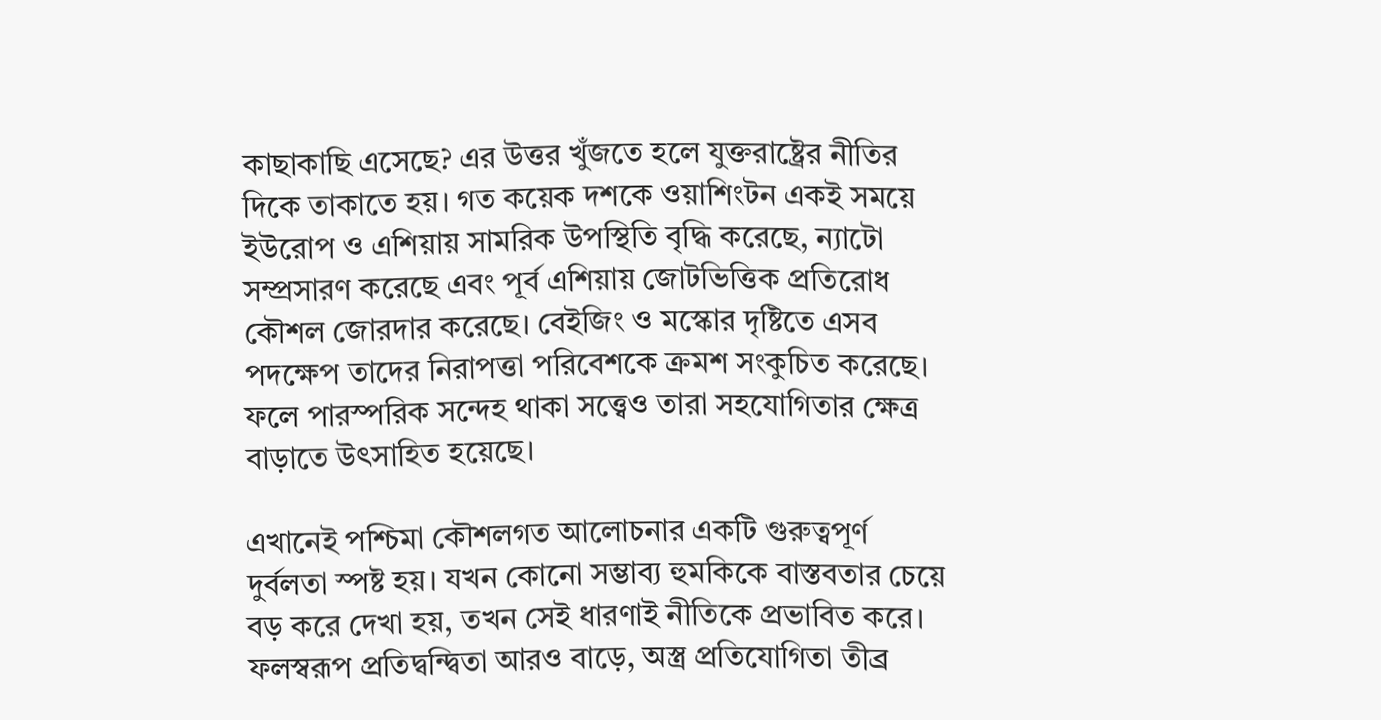কাছাকাছি এসেছে? এর উত্তর খুঁজতে হলে যুক্তরাষ্ট্রের নীতির দিকে তাকাতে হয়। গত কয়েক দশকে ওয়াশিংটন একই সময়ে ইউরোপ ও এশিয়ায় সামরিক উপস্থিতি বৃদ্ধি করেছে, ন্যাটো সম্প্রসারণ করেছে এবং পূর্ব এশিয়ায় জোটভিত্তিক প্রতিরোধ কৌশল জোরদার করেছে। বেইজিং ও মস্কোর দৃষ্টিতে এসব পদক্ষেপ তাদের নিরাপত্তা পরিবেশকে ক্রমশ সংকুচিত করেছে। ফলে পারস্পরিক সন্দেহ থাকা সত্ত্বেও তারা সহযোগিতার ক্ষেত্র বাড়াতে উৎসাহিত হয়েছে।

এখানেই পশ্চিমা কৌশলগত আলোচনার একটি গুরুত্বপূর্ণ দুর্বলতা স্পষ্ট হয়। যখন কোনো সম্ভাব্য হুমকিকে বাস্তবতার চেয়ে বড় করে দেখা হয়, তখন সেই ধারণাই নীতিকে প্রভাবিত করে। ফলস্বরূপ প্রতিদ্বন্দ্বিতা আরও বাড়ে, অস্ত্র প্রতিযোগিতা তীব্র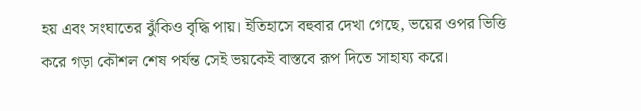হয় এবং সংঘাতের ঝুঁকিও বৃদ্ধি পায়। ইতিহাসে বহুবার দেখা গেছে, ভয়ের ওপর ভিত্তি করে গড়া কৌশল শেষ পর্যন্ত সেই ভয়কেই বাস্তবে রূপ দিতে সাহায্য করে।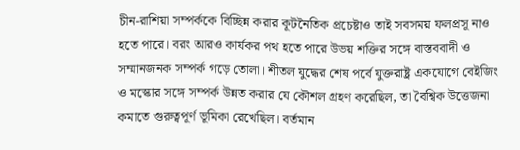চীন-রাশিয়া সম্পর্ককে বিচ্ছিন্ন করার কূটনৈতিক প্রচেষ্টাও তাই সবসময় ফলপ্রসূ নাও হতে পারে। বরং আরও কার্যকর পথ হতে পারে উভয় শক্তির সঙ্গে বাস্তববাদী ও সম্মানজনক সম্পর্ক গড়ে তোলা। শীতল যুদ্ধের শেষ পর্বে যুক্তরাষ্ট্র একযোগে বেইজিং ও মস্কোর সঙ্গে সম্পর্ক উন্নত করার যে কৌশল গ্রহণ করেছিল, তা বৈশ্বিক উত্তেজনা কমাতে গুরুত্বপূর্ণ ভূমিকা রেখেছিল। বর্তমান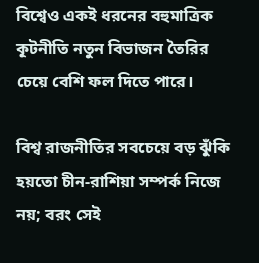বিশ্বেও একই ধরনের বহুমাত্রিক কূটনীতি নতুন বিভাজন তৈরির চেয়ে বেশি ফল দিতে পারে।

বিশ্ব রাজনীতির সবচেয়ে বড় ঝুঁকি হয়তো চীন-রাশিয়া সম্পর্ক নিজে নয়; বরং সেই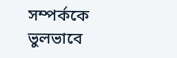সম্পর্ককে ভুলভাবে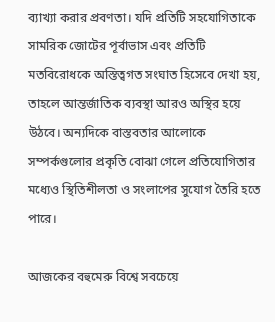ব্যাখ্যা করার প্রবণতা। যদি প্রতিটি সহযোগিতাকে সামরিক জোটের পূর্বাভাস এবং প্রতিটি মতবিরোধকে অস্তিত্বগত সংঘাত হিসেবে দেখা হয়, তাহলে আন্তর্জাতিক ব্যবস্থা আরও অস্থির হয়ে উঠবে। অন্যদিকে বাস্তবতার আলোকে সম্পর্কগুলোর প্রকৃতি বোঝা গেলে প্রতিযোগিতার মধ্যেও স্থিতিশীলতা ও সংলাপের সুযোগ তৈরি হতে পারে।

আজকের বহুমেরু বিশ্বে সবচেয়ে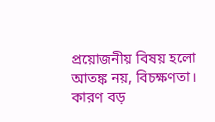প্রয়োজনীয় বিষয় হলো আতঙ্ক নয়, বিচক্ষণতা। কারণ বড়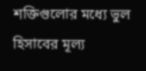শক্তিগুলোর মধ্যে ভুল হিসাবের মূল্য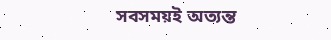সবসময়ই অত্যন্ত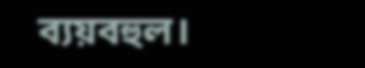ব্যয়বহুল।